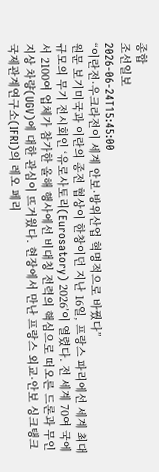종합
조선일보
2026-06-24T15:45:00
“이란전·우크라전이 세계 안보·방위산업 혁명적으로 바꿨다”
원문 보기미국과 이란의 종전 협상이 한창이던 지난 16일, 프랑스 파리에선 세계 최대 규모의 무기 전시회인 ‘유로사토리(Eurosatory) 2026’이 열렸다. 전 세계 70여 국에서 2100여 업체가 참가한 올해 행사에선 비대칭 전력의 핵심으로 떠오른 드론과 무인 지상 차량(UGV)에 대한 관심이 뜨거웠다. 현장에서 만난 프랑스 외교·안보 싱크탱크 국제관계연구소(IFRI)의 레오 페리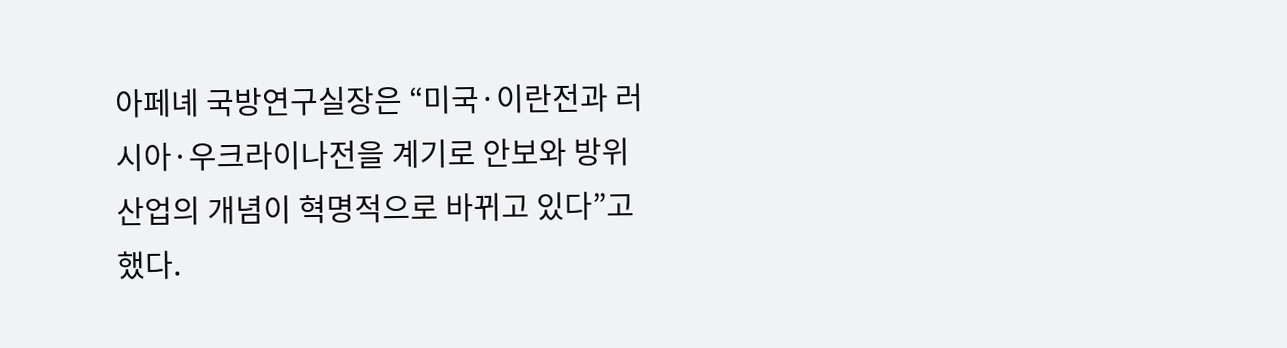아페녜 국방연구실장은 “미국·이란전과 러시아·우크라이나전을 계기로 안보와 방위 산업의 개념이 혁명적으로 바뀌고 있다”고 했다.